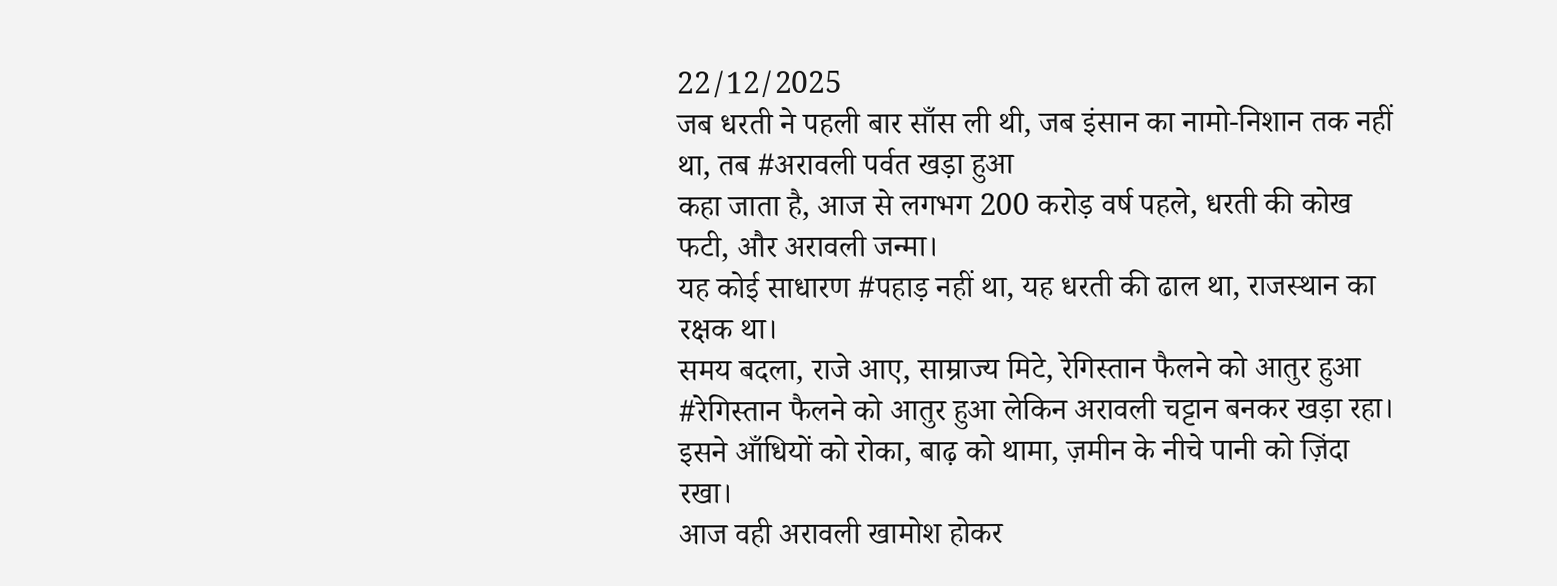22/12/2025
जब धरती ने पहली बार साँस ली थी, जब इंसान का नामो-निशान तक नहीं था, तब #अरावली पर्वत खड़ा हुआ
कहा जाता है, आज से लगभग 200 करोड़ वर्ष पहले, धरती की कोख फटी, और अरावली जन्मा।
यह कोई साधारण #पहाड़ नहीं था, यह धरती की ढाल था, राजस्थान का रक्षक था।
समय बदला, राजे आए, साम्राज्य मिटे, रेगिस्तान फैलने को आतुर हुआ
#रेगिस्तान फैलने को आतुर हुआ लेकिन अरावली चट्टान बनकर खड़ा रहा। इसने आँधियों को रोका, बाढ़ को थामा, ज़मीन के नीचे पानी को ज़िंदा रखा।
आज वही अरावली खामोश होकर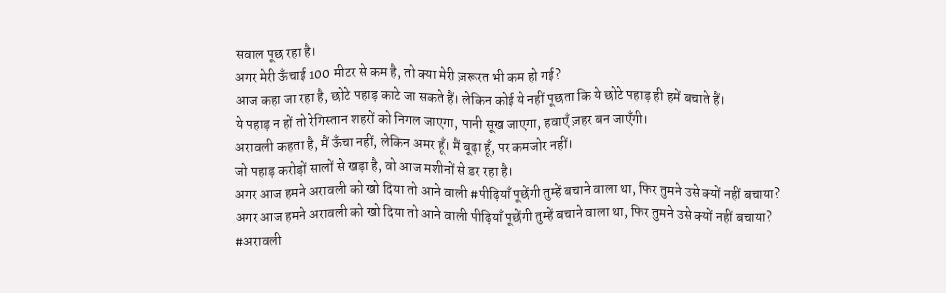सवाल पूछ रहा है।
अगर मेरी ऊँचाई 100 मीटर से कम है, तो क्या मेरी ज़रूरत भी कम हो गई?
आज कहा जा रहा है, छोटे पहाड़ काटे जा सकते हैं। लेकिन कोई ये नहीं पूछता कि ये छोटे पहाड़ ही हमें बचाते हैं।
ये पहाड़ न हों तो रेगिस्तान शहरों को निगल जाएगा, पानी सूख जाएगा, हवाएँ ज़हर बन जाएँगी।
अरावली कहता है, मैं ऊँचा नहीं, लेकिन अमर हूँ। मैं बूढ़ा हूँ, पर कमजोर नहीं।
जो पहाड़ करोड़ों सालों से खड़ा है, वो आज मशीनों से डर रहा है।
अगर आज हमने अरावली को खो दिया तो आने वाली #पीढ़ियाँ पूछेंगी तुम्हें बचाने वाला था, फिर तुमने उसे क्यों नहीं बचाया?
अगर आज हमने अरावली को खो दिया तो आने वाली पीढ़ियाँ पूछेंगी तुम्हें बचाने वाला था, फिर तुमने उसे क्यों नहीं बचाया?
#अरावली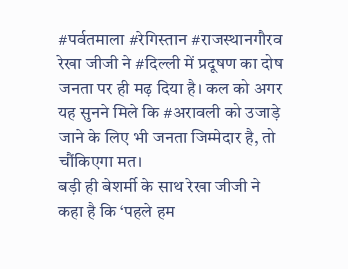#पर्वतमाला #रेगिस्तान #राजस्थानगौरव
रेखा जीजी ने #दिल्ली में प्रदूषण का दोष जनता पर ही मढ़ दिया है। कल को अगर यह सुनने मिले कि #अरावली को उजाड़े जाने के लिए भी जनता जिम्मेदार है, तो चौंकिएगा मत।
बड़ी ही बेशर्मी के साथ रेखा जीजी ने कहा है कि ‘पहले हम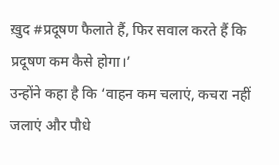ख़ुद #प्रदूषण फैलाते हैं, फिर सवाल करते हैं कि प्रदूषण कम कैसे होगा।’
उन्होंने कहा है कि ‘वाहन कम चलाएं, कचरा नहीं जलाएं और पौधे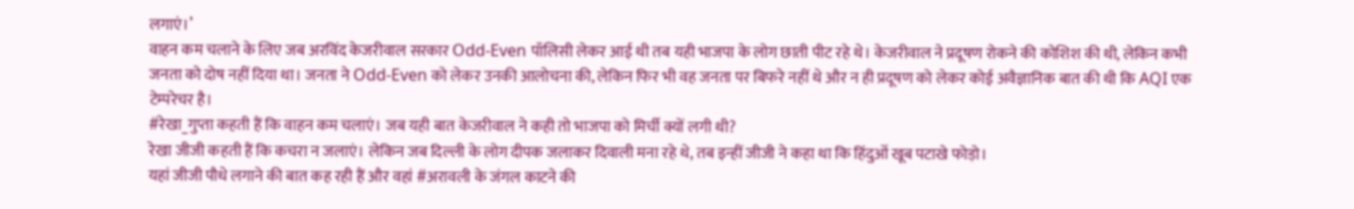लगाएं।’
वाहन कम चलाने के लिए जब अरविंद केजरीवाल सरकार Odd-Even पॉलिसी लेकर आई थी तब यही भाजपा के लोग छाती पीट रहे थे। केजरीवाल ने प्रदूषण रोकने की कोशिश की थी, लेकिन कभी जनता को दोष नहीं दिया था। जनता ने Odd-Even को लेकर उनकी आलोचना की, लेकिन फिर भी वह जनता पर बिफरे नहीं थे और न ही प्रदूषण को लेकर कोई अवैज्ञानिक बात की थी कि AQI एक टेम्परेचर है।
#रेखा_गुप्ता कहती हैं कि वाहन कम चलाएं। जब यही बात केजरीवाल ने कही तो भाजपा को मिर्ची क्यों लगी थी?
रेखा जीजी कहती हैं कि कचरा न जलाएं। लेकिन जब दिल्ली के लोग दीपक जलाकर दिवाली मना रहे थे, तब इन्हीं जीजी ने कहा था कि हिंदुओं खूब पटाखे फोड़ो।
यहां जीजी पौधे लगाने की बात कह रही हैं और वहां #अरावली के जंगल काटने की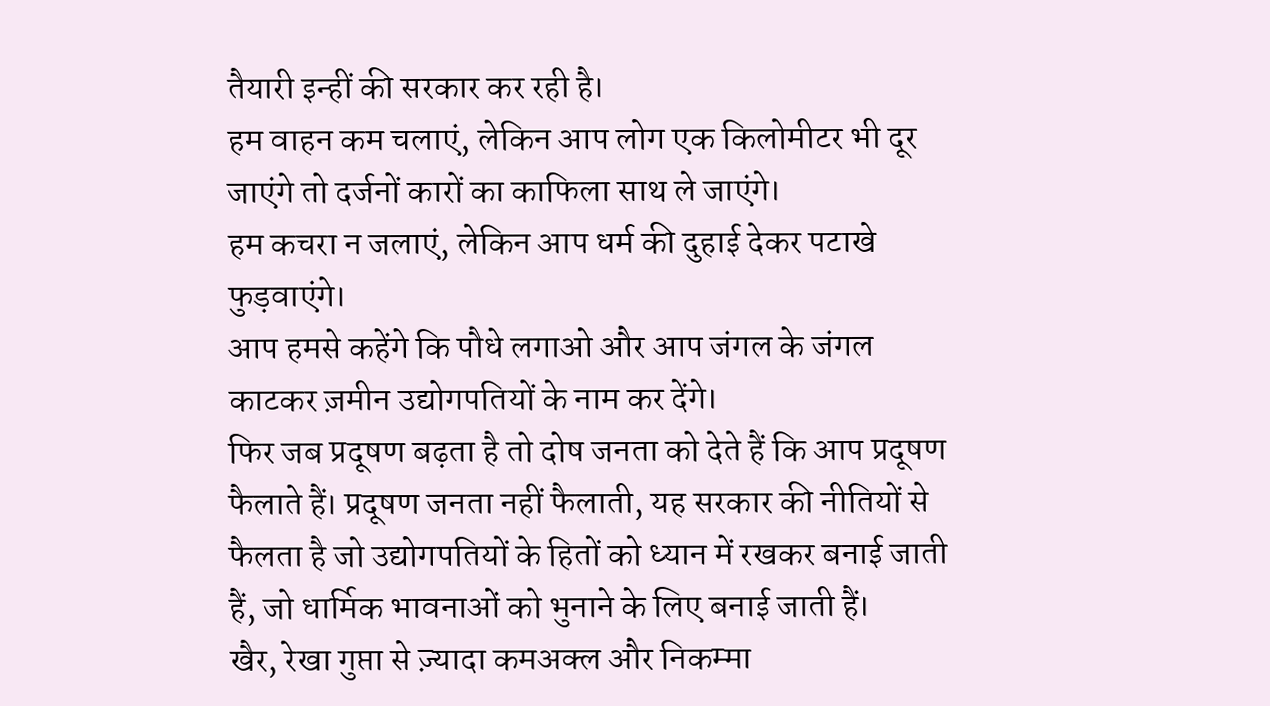तैयारी इन्हीं की सरकार कर रही है।
हम वाहन कम चलाएं, लेकिन आप लोग एक किलोमीटर भी दूर जाएंगे तो दर्जनों कारों का काफिला साथ ले जाएंगे।
हम कचरा न जलाएं, लेकिन आप धर्म की दुहाई देकर पटाखे फुड़वाएंगे।
आप हमसे कहेंगे कि पौधे लगाओ और आप जंगल के जंगल काटकर ज़मीन उद्योगपतियों के नाम कर देंगे।
फिर जब प्रदूषण बढ़ता है तो दोष जनता को देते हैं कि आप प्रदूषण फैलाते हैं। प्रदूषण जनता नहीं फैलाती, यह सरकार की नीतियों से फैलता है जो उद्योगपतियों के हितों को ध्यान में रखकर बनाई जाती हैं, जो धार्मिक भावनाओं को भुनाने के लिए बनाई जाती हैं।
खैर, रेखा गुप्ता से ज़्यादा कमअक्ल और निकम्मा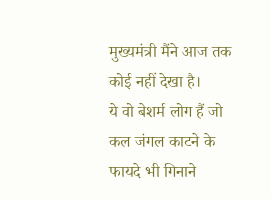मुख्यमंत्री मैंने आज तक कोई नहीं देखा है।
ये वो बेशर्म लोग हैं जो कल जंगल काटने के फायदे भी गिनाने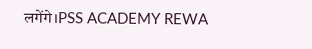लगेंगे।PSS ACADEMY REWA